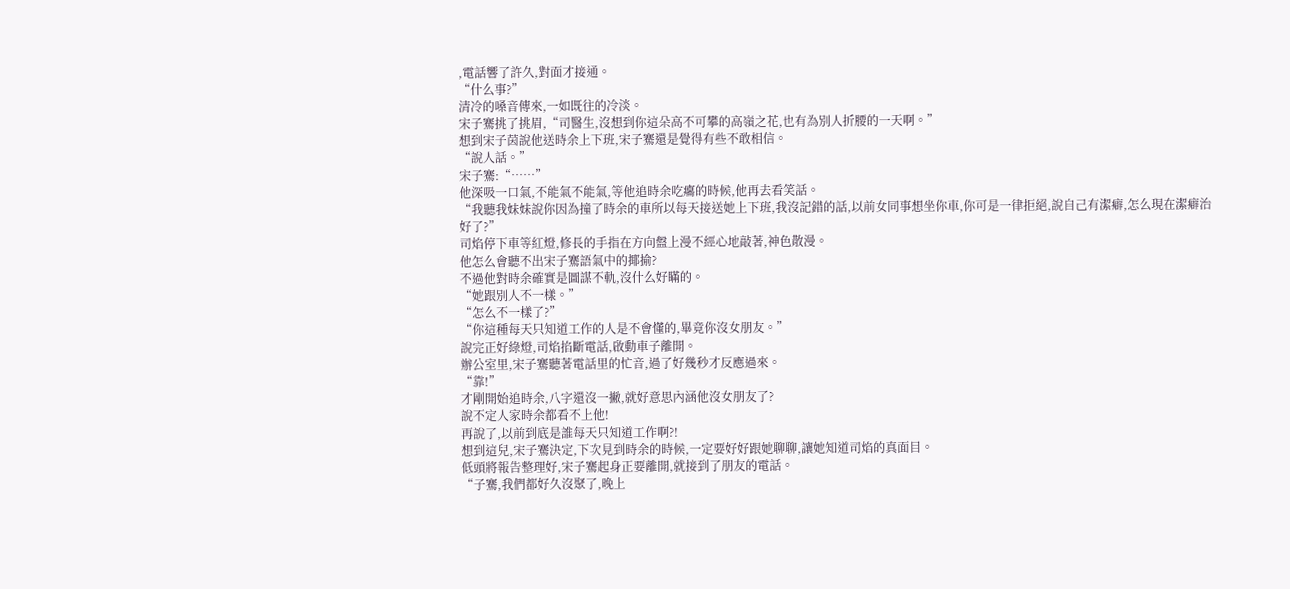,電話響了許久,對面才接通。
“什么事?”
清冷的嗓音傳來,一如既往的冷淡。
宋子騫挑了挑眉,“司醫生,沒想到你這朵高不可攀的高嶺之花,也有為別人折腰的一天啊。”
想到宋子茵說他送時余上下班,宋子騫還是覺得有些不敢相信。
“說人話。”
宋子騫:“……”
他深吸一口氣,不能氣不能氣,等他追時余吃癟的時候,他再去看笑話。
“我聽我妹妹說你因為撞了時余的車所以每天接送她上下班,我沒記錯的話,以前女同事想坐你車,你可是一律拒絕,說自己有潔癖,怎么現在潔癖治好了?”
司焰停下車等紅燈,修長的手指在方向盤上漫不經心地敲著,神色散漫。
他怎么會聽不出宋子騫語氣中的揶揄?
不過他對時余確實是圖謀不軌,沒什么好瞞的。
“她跟別人不一樣。”
“怎么不一樣了?”
“你這種每天只知道工作的人是不會懂的,畢竟你沒女朋友。”
說完正好綠燈,司焰掐斷電話,啟動車子離開。
辦公室里,宋子騫聽著電話里的忙音,過了好幾秒才反應過來。
“靠!”
才剛開始追時余,八字還沒一撇,就好意思內涵他沒女朋友了?
說不定人家時余都看不上他!
再說了,以前到底是誰每天只知道工作啊?!
想到這兒,宋子騫決定,下次見到時余的時候,一定要好好跟她聊聊,讓她知道司焰的真面目。
低頭將報告整理好,宋子騫起身正要離開,就接到了朋友的電話。
“子騫,我們都好久沒聚了,晚上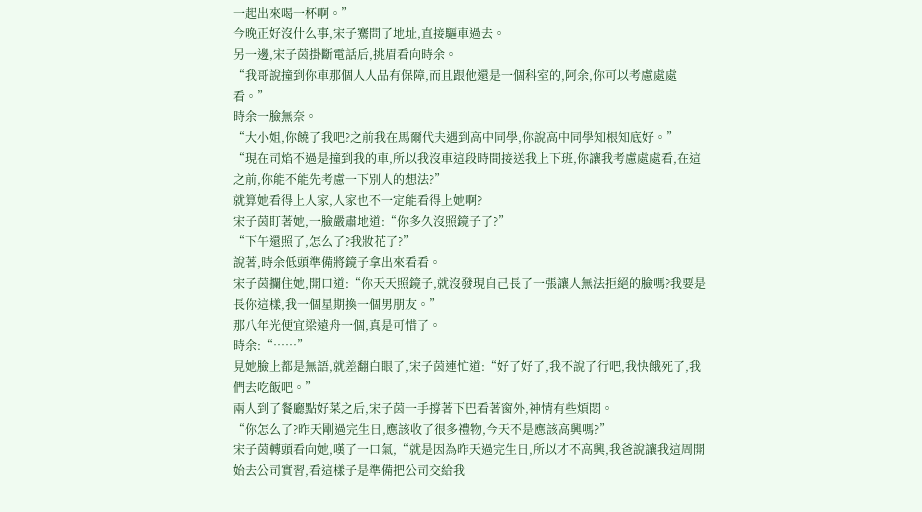一起出來喝一杯啊。”
今晚正好沒什么事,宋子騫問了地址,直接驅車過去。
另一邊,宋子茵掛斷電話后,挑眉看向時余。
“我哥說撞到你車那個人人品有保障,而且跟他還是一個科室的,阿余,你可以考慮處處看。”
時余一臉無奈。
“大小姐,你饒了我吧?之前我在馬爾代夫遇到高中同學,你說高中同學知根知底好。”
“現在司焰不過是撞到我的車,所以我沒車這段時間接送我上下班,你讓我考慮處處看,在這之前,你能不能先考慮一下別人的想法?”
就算她看得上人家,人家也不一定能看得上她啊?
宋子茵盯著她,一臉嚴肅地道:“你多久沒照鏡子了?”
“下午還照了,怎么了?我妝花了?”
說著,時余低頭準備將鏡子拿出來看看。
宋子茵攔住她,開口道:“你天天照鏡子,就沒發現自己長了一張讓人無法拒絕的臉嗎?我要是長你這樣,我一個星期換一個男朋友。”
那八年光便宜梁遠舟一個,真是可惜了。
時余:“……”
見她臉上都是無語,就差翻白眼了,宋子茵連忙道:“好了好了,我不說了行吧,我快餓死了,我們去吃飯吧。”
兩人到了餐廳點好菜之后,宋子茵一手撐著下巴看著窗外,神情有些煩悶。
“你怎么了?昨天剛過完生日,應該收了很多禮物,今天不是應該高興嗎?”
宋子茵轉頭看向她,嘆了一口氣,“就是因為昨天過完生日,所以才不高興,我爸說讓我這周開始去公司實習,看這樣子是準備把公司交給我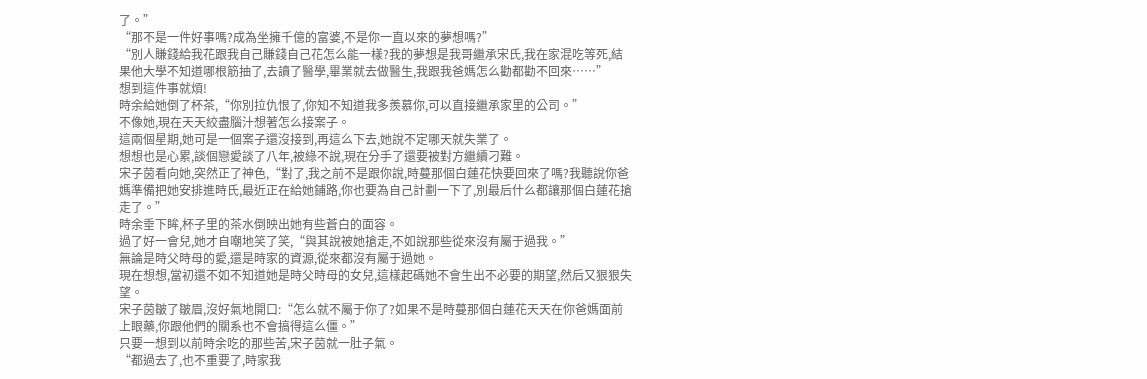了。”
“那不是一件好事嗎?成為坐擁千億的富婆,不是你一直以來的夢想嗎?”
“別人賺錢給我花跟我自己賺錢自己花怎么能一樣?我的夢想是我哥繼承宋氏,我在家混吃等死,結果他大學不知道哪根筋抽了,去讀了醫學,畢業就去做醫生,我跟我爸媽怎么勸都勸不回來……”
想到這件事就煩!
時余給她倒了杯茶,“你別拉仇恨了,你知不知道我多羨慕你,可以直接繼承家里的公司。”
不像她,現在天天絞盡腦汁想著怎么接案子。
這兩個星期,她可是一個案子還沒接到,再這么下去,她說不定哪天就失業了。
想想也是心累,談個戀愛談了八年,被綠不說,現在分手了還要被對方繼續刁難。
宋子茵看向她,突然正了神色,“對了,我之前不是跟你說,時蔓那個白蓮花快要回來了嗎?我聽說你爸媽準備把她安排進時氏,最近正在給她鋪路,你也要為自己計劃一下了,別最后什么都讓那個白蓮花搶走了。”
時余垂下眸,杯子里的茶水倒映出她有些蒼白的面容。
過了好一會兒,她才自嘲地笑了笑,“與其說被她搶走,不如說那些從來沒有屬于過我。”
無論是時父時母的愛,還是時家的資源,從來都沒有屬于過她。
現在想想,當初還不如不知道她是時父時母的女兒,這樣起碼她不會生出不必要的期望,然后又狠狠失望。
宋子茵皺了皺眉,沒好氣地開口:“怎么就不屬于你了?如果不是時蔓那個白蓮花天天在你爸媽面前上眼藥,你跟他們的關系也不會搞得這么僵。”
只要一想到以前時余吃的那些苦,宋子茵就一肚子氣。
“都過去了,也不重要了,時家我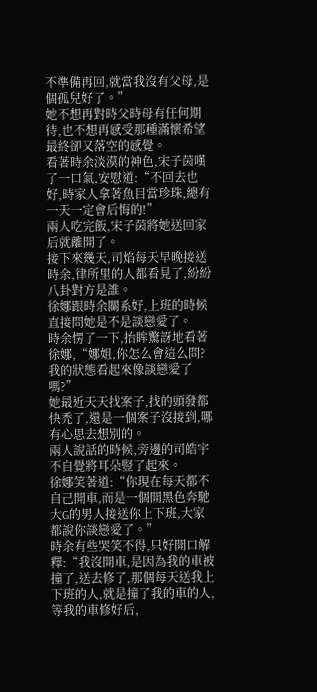不準備再回,就當我沒有父母,是個孤兒好了。”
她不想再對時父時母有任何期待,也不想再感受那種滿懷希望最終卻又落空的感覺。
看著時余淡漠的神色,宋子茵嘆了一口氣,安慰道:“不回去也好,時家人拿著魚目當珍珠,總有一天一定會后悔的!”
兩人吃完飯,宋子茵將她送回家后就離開了。
接下來幾天,司焰每天早晚接送時余,律所里的人都看見了,紛紛八卦對方是誰。
徐娜跟時余關系好,上班的時候直接問她是不是談戀愛了。
時余愣了一下,抬眸驚訝地看著徐娜,“娜姐,你怎么會這么問?我的狀態看起來像談戀愛了嗎?”
她最近天天找案子,找的頭發都快禿了,還是一個案子沒接到,哪有心思去想別的。
兩人說話的時候,旁邊的司皓宇不自覺將耳朵豎了起來。
徐娜笑著道:“你現在每天都不自己開車,而是一個開黑色奔馳大G的男人接送你上下班,大家都說你談戀愛了。”
時余有些哭笑不得,只好開口解釋:“我沒開車,是因為我的車被撞了,送去修了,那個每天送我上下班的人,就是撞了我的車的人,等我的車修好后,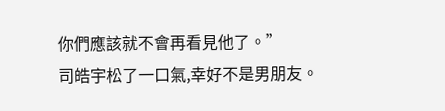你們應該就不會再看見他了。”
司皓宇松了一口氣,幸好不是男朋友。